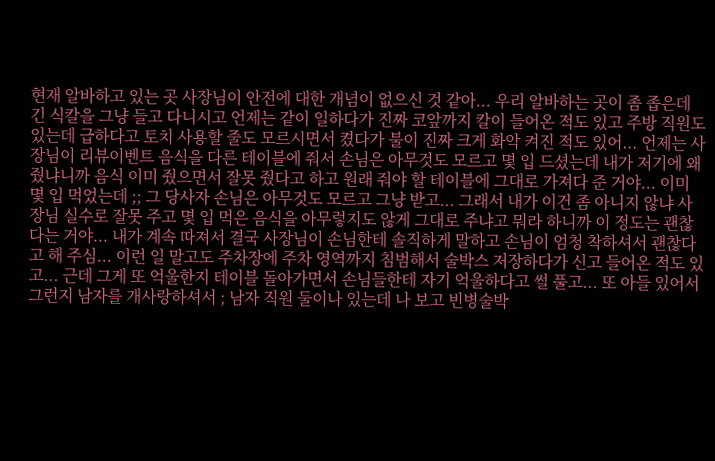현재 알바하고 있는 곳 사장님이 안전에 대한 개념이 없으신 것 같아... 우리 알바하는 곳이 좀 좁은데 긴 식칼을 그냥 들고 다니시고 언제는 같이 일하다가 진짜 코앞까지 칼이 들어온 적도 있고 주방 직원도 있는데 급하다고 토치 사용할 줄도 모르시면서 켰다가 불이 진짜 크게 화악 켜진 적도 있어... 언제는 사장님이 리뷰이벤트 음식을 다른 테이블에 줘서 손님은 아무것도 모르고 몇 입 드셨는데 내가 저기에 왜 줬냐니까 음식 이미 줬으면서 잘못 줬다고 하고 원래 줘야 할 테이블에 그대로 가져다 준 거야... 이미 몇 입 먹었는데 ;; 그 당사자 손님은 아무것도 모르고 그냥 받고... 그래서 내가 이건 좀 아니지 않냐 사장님 실수로 잘못 주고 몇 입 먹은 음식을 아무렇지도 않게 그대로 주냐고 뭐라 하니까 이 정도는 괜찮다는 거야... 내가 계속 따져서 결국 사장님이 손님한테 솔직하게 말하고 손님이 엄청 착하셔서 괜찮다고 해 주심... 이런 일 말고도 주차장에 주차 영역까지 침범해서 술박스 저장하다가 신고 들어온 적도 있고... 근데 그게 또 억울한지 테이블 돌아가면서 손님들한테 자기 억울하다고 썰 풀고... 또 아들 있어서 그런지 남자를 개사랑하셔서 ; 남자 직원 둘이나 있는데 나 보고 빈병술박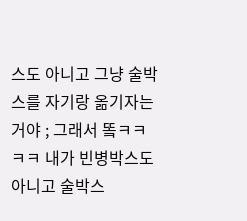스도 아니고 그냥 술박스를 자기랑 옮기자는 거야 ; 그래서 똨ㅋㅋㅋㅋ 내가 빈병박스도 아니고 술박스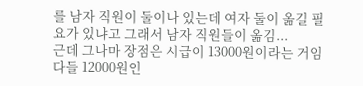를 남자 직원이 둘이나 있는데 여자 둘이 옮길 필요가 있냐고 그래서 남자 직원들이 옮김...
근데 그나마 장점은 시급이 13000원이라는 거임 다들 12000원인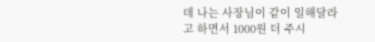데 나는 사장님이 같이 일해달라고 하면서 1000원 더 주시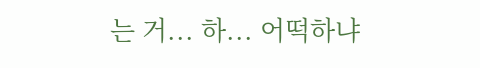는 거... 하... 어떡하냐